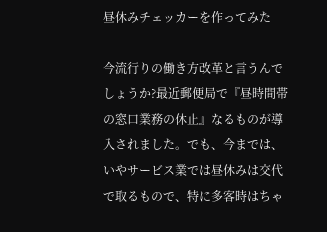昼休みチェッカーを作ってみた

今流行りの働き方改革と言うんでしょうか?最近郵便局で『昼時間帯の窓口業務の休止』なるものが導入されました。でも、今までは、いやサービス業では昼休みは交代で取るもので、特に多客時はちゃ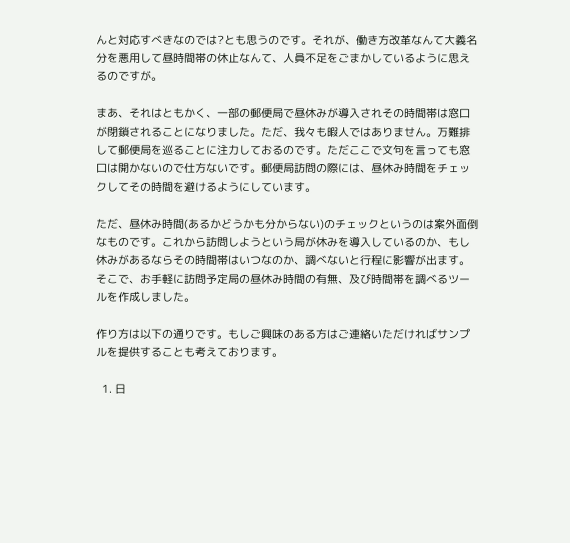んと対応すべきなのでは?とも思うのです。それが、働き方改革なんて大義名分を悪用して昼時間帯の休止なんて、人員不足をごまかしているように思えるのですが。

まあ、それはともかく、一部の郵便局で昼休みが導入されその時間帯は窓口が閉鎖されることになりました。ただ、我々も暇人ではありません。万難排して郵便局を巡ることに注力しておるのです。ただここで文句を言っても窓口は開かないので仕方ないです。郵便局訪問の際には、昼休み時間をチェックしてその時間を避けるようにしています。

ただ、昼休み時間(あるかどうかも分からない)のチェックというのは案外面倒なものです。これから訪問しようという局が休みを導入しているのか、もし休みがあるならその時間帯はいつなのか、調べないと行程に影響が出ます。そこで、お手軽に訪問予定局の昼休み時間の有無、及び時間帯を調べるツールを作成しました。

作り方は以下の通りです。もしご興味のある方はご連絡いただければサンプルを提供することも考えております。

  1. 日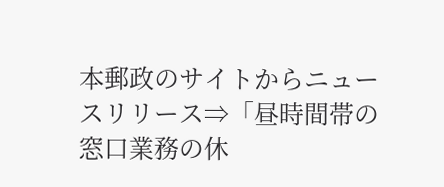本郵政のサイトからニュースリリース⇒「昼時間帯の窓口業務の休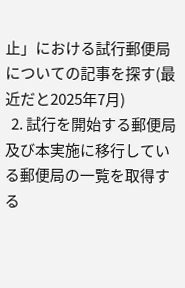止」における試行郵便局についての記事を探す(最近だと2025年7月)
  2. 試行を開始する郵便局及び本実施に移行している郵便局の一覧を取得する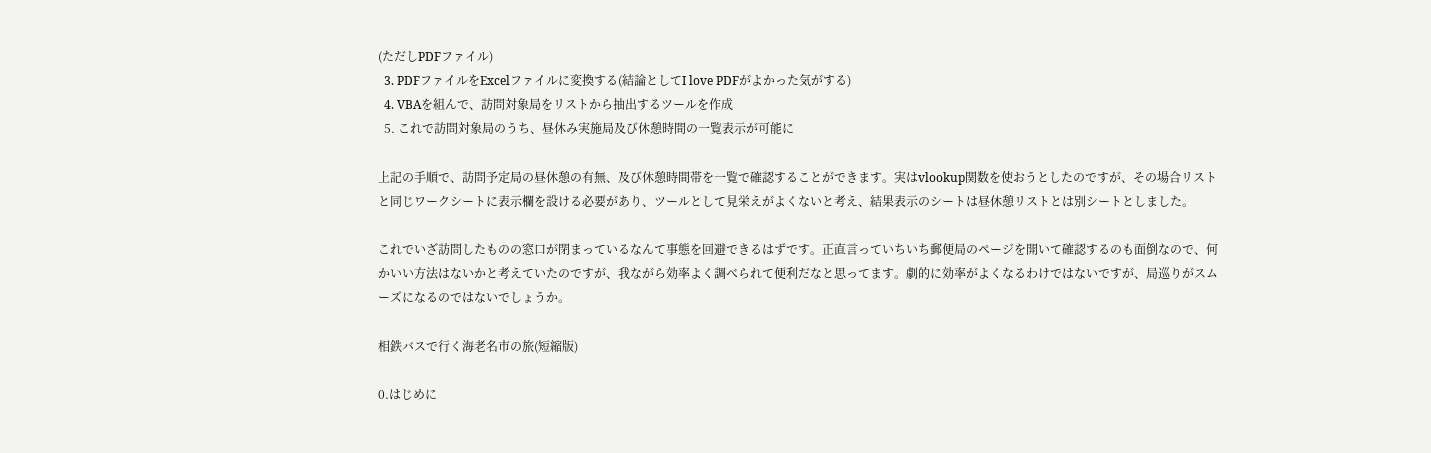(ただしPDFファイル)
  3. PDFファイルをExcelファイルに変換する(結論としてI love PDFがよかった気がする)
  4. VBAを組んで、訪問対象局をリストから抽出するツールを作成
  5. これで訪問対象局のうち、昼休み実施局及び休憩時間の一覧表示が可能に

上記の手順で、訪問予定局の昼休憩の有無、及び休憩時間帯を一覧で確認することができます。実はvlookup関数を使おうとしたのですが、その場合リストと同じワークシートに表示欄を設ける必要があり、ツールとして見栄えがよくないと考え、結果表示のシートは昼休憩リストとは別シートとしました。

これでいざ訪問したものの窓口が閉まっているなんて事態を回避できるはずです。正直言っていちいち郵便局のページを開いて確認するのも面倒なので、何かいい方法はないかと考えていたのですが、我ながら効率よく調べられて便利だなと思ってます。劇的に効率がよくなるわけではないですが、局巡りがスムーズになるのではないでしょうか。

相鉄バスで行く海老名市の旅(短縮版)

0.はじめに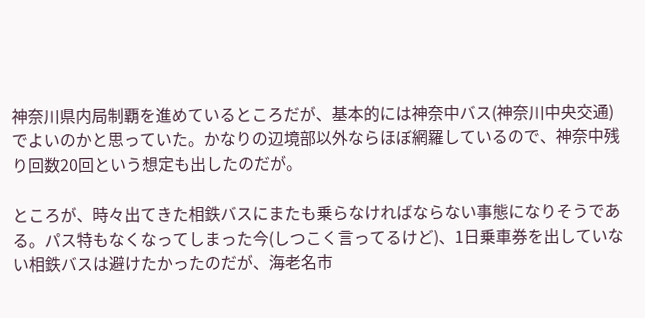神奈川県内局制覇を進めているところだが、基本的には神奈中バス(神奈川中央交通)でよいのかと思っていた。かなりの辺境部以外ならほぼ網羅しているので、神奈中残り回数20回という想定も出したのだが。

ところが、時々出てきた相鉄バスにまたも乗らなければならない事態になりそうである。パス特もなくなってしまった今(しつこく言ってるけど)、1日乗車券を出していない相鉄バスは避けたかったのだが、海老名市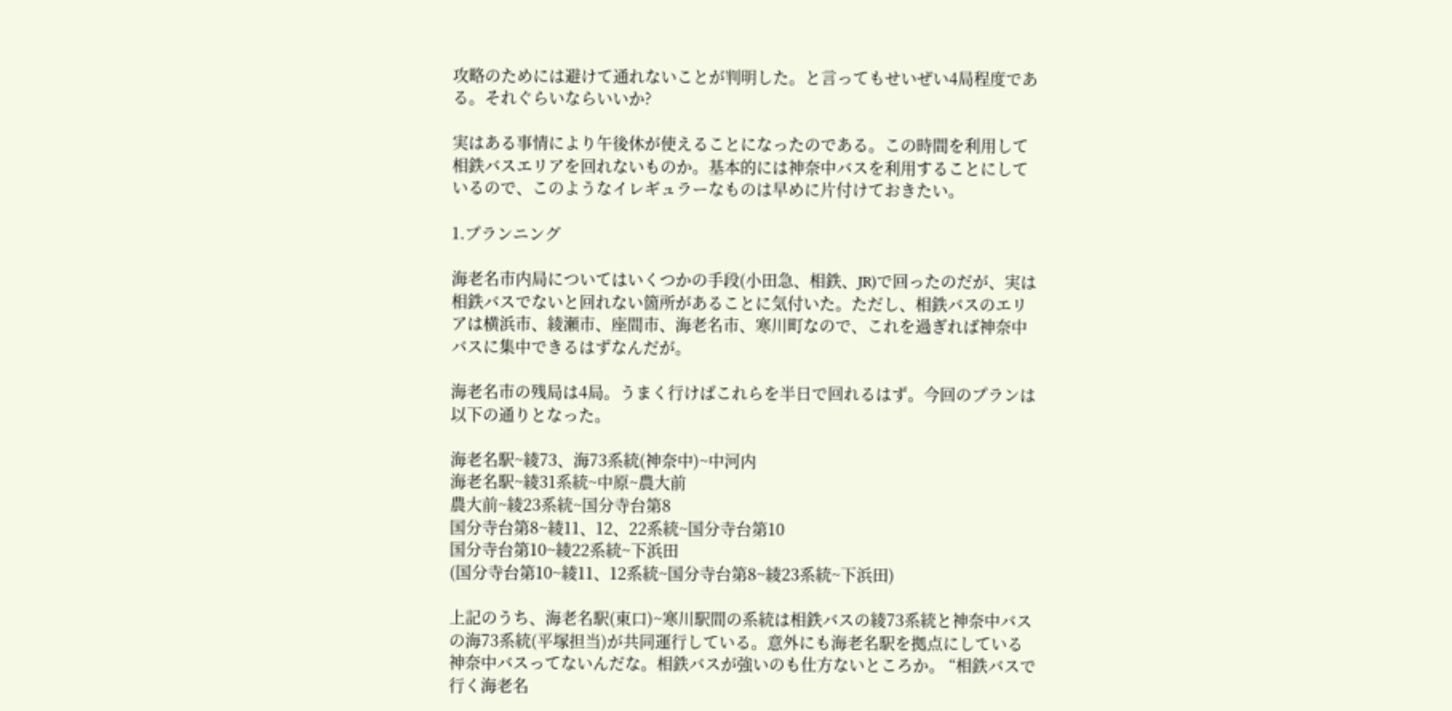攻略のためには避けて通れないことが判明した。と言ってもせいぜい4局程度である。それぐらいならいいか?

実はある事情により午後休が使えることになったのである。この時間を利用して相鉄バスエリアを回れないものか。基本的には神奈中バスを利用することにしているので、このようなイレギュラーなものは早めに片付けておきたい。

1.プランニング

海老名市内局についてはいくつかの手段(小田急、相鉄、JR)で回ったのだが、実は相鉄バスでないと回れない箇所があることに気付いた。ただし、相鉄バスのエリアは横浜市、綾瀬市、座間市、海老名市、寒川町なので、これを過ぎれば神奈中バスに集中できるはずなんだが。

海老名市の残局は4局。うまく行けばこれらを半日で回れるはず。今回のプランは以下の通りとなった。

海老名駅~綾73、海73系統(神奈中)~中河内
海老名駅~綾31系統~中原~農大前
農大前~綾23系統~国分寺台第8
国分寺台第8~綾11、12、22系統~国分寺台第10
国分寺台第10~綾22系統~下浜田
(国分寺台第10~綾11、12系統~国分寺台第8~綾23系統~下浜田)

上記のうち、海老名駅(東口)~寒川駅間の系統は相鉄バスの綾73系統と神奈中バスの海73系統(平塚担当)が共同運行している。意外にも海老名駅を拠点にしている神奈中バスってないんだな。相鉄バスが強いのも仕方ないところか。 “相鉄バスで行く海老名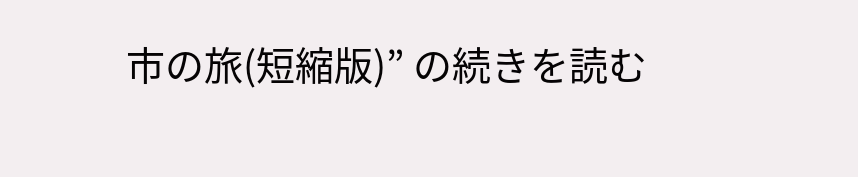市の旅(短縮版)” の続きを読む